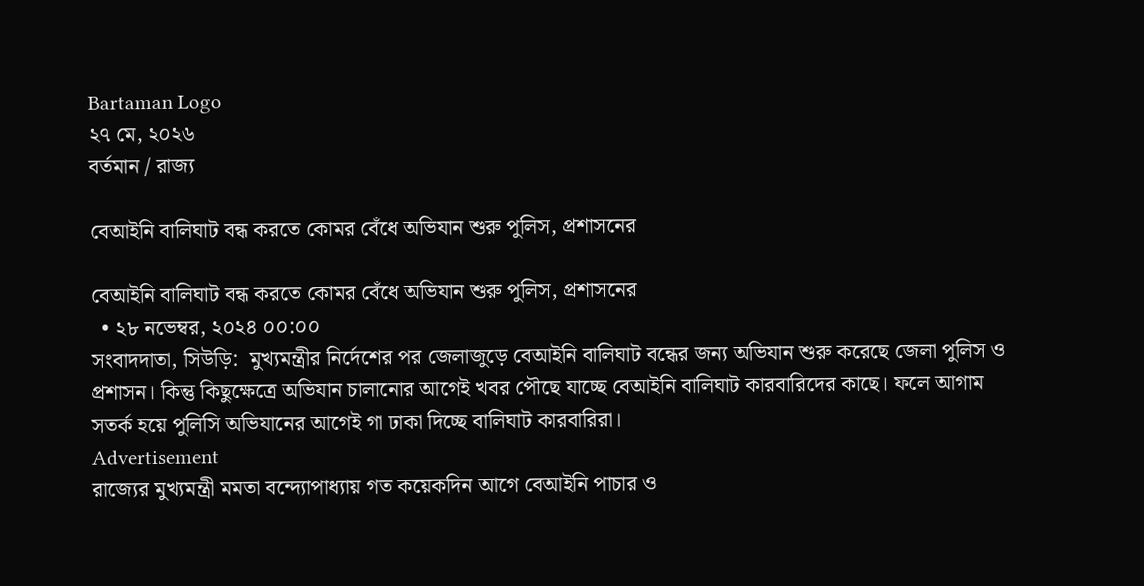Bartaman Logo
২৭ মে, ২০২৬
বর্তমান / রাজ্য

বেআইনি বালিঘাট বন্ধ করতে কোমর বেঁধে অভিযান শুরু পুলিস, প্রশাসনের

বেআইনি বালিঘাট বন্ধ করতে কোমর বেঁধে অভিযান শুরু পুলিস, প্রশাসনের
  • ২৮ নভেম্বর, ২০২৪ ০০:০০
সংবাদদাতা, সিউড়ি:  মুখ্যমন্ত্রীর নির্দেশের পর জেলাজুড়ে বেআইনি বালিঘাট বন্ধের জন্য অভিযান শুরু করেছে জেলা পুলিস ও প্রশাসন। কিন্তু কিছুক্ষেত্রে অভিযান চালানোর আগেই খবর পৌছে যাচ্ছে বেআইনি বালিঘাট কারবারিদের কাছে। ফলে আগাম সতর্ক হয়ে পুলিসি অভিযানের আগেই গা ঢাকা দিচ্ছে বালিঘাট কারবারিরা।
Advertisement
রাজ্যের মুখ্যমন্ত্রী মমতা বন্দ্যোপাধ্যায় গত কয়েকদিন আগে বেআইনি পাচার ও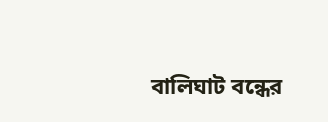বালিঘাট বন্ধের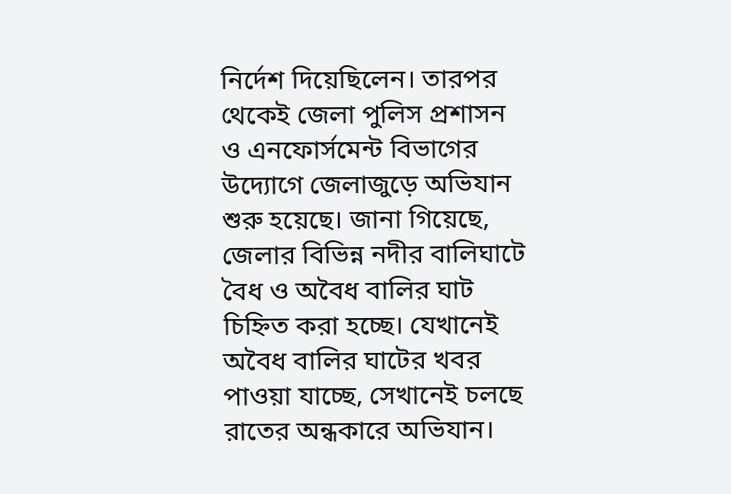নির্দেশ দিয়েছিলেন। তারপর থেকেই জেলা পুলিস প্রশাসন ও এনফোর্সমেন্ট বিভাগের উদ্যোগে জেলাজুড়ে অভিযান শুরু হয়েছে। জানা গিয়েছে, জেলার বিভিন্ন নদীর বালিঘাটে বৈধ ও অবৈধ বালির ঘাট চিহ্নিত করা হচ্ছে। যেখানেই অবৈধ বালির ঘাটের খবর পাওয়া যাচ্ছে, সেখানেই চলছে রাতের অন্ধকারে অভিযান।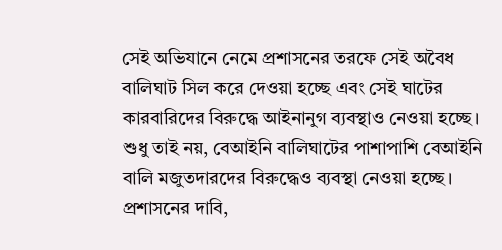সেই অভিযানে নেমে প্রশাসনের তরফে সেই অবৈধ বালিঘাট সিল করে দেওয়া হচ্ছে এবং সেই ঘাটের কারবারিদের বিরুদ্ধে আইনানুগ ব্যবস্থাও নেওয়া হচ্ছে। শুধু তাই নয়, বেআইনি বালিঘাটের পাশাপাশি বেআইনি বালি মজুতদারদের বিরুদ্ধেও ব্যবস্থা নেওয়া হচ্ছে। প্রশাসনের দাবি,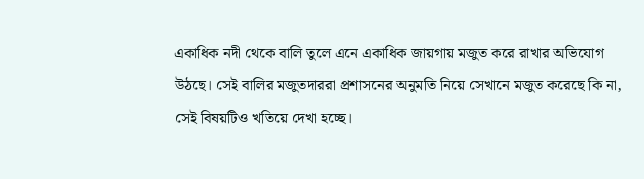একাধিক নদী থেকে বালি তুলে এনে একাধিক জায়গায় মজুত করে রাখার অভিযোগ উঠছে। সেই বালির মজুতদাররা প্রশাসনের অনুমতি নিয়ে সেখানে মজুত করেছে কি না, সেই বিষয়টিও খতিয়ে দেখা হচ্ছে।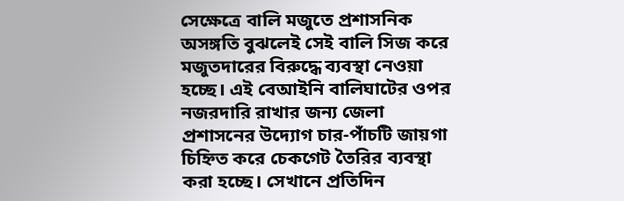সেক্ষেত্রে বালি মজুতে প্রশাসনিক অসঙ্গতি বুঝলেই সেই বালি সিজ করে মজুতদারের বিরুদ্ধে ব্যবস্থা নেওয়া হচ্ছে। এই বেআইনি বালিঘাটের ওপর নজরদারি রাখার জন্য জেলা প্রশাসনের উদ্যোগ চার-পাঁচটি জায়গা চিহ্নিত করে চেকগেট তৈরির ব্যবস্থা করা হচ্ছে। সেখানে প্রতিদিন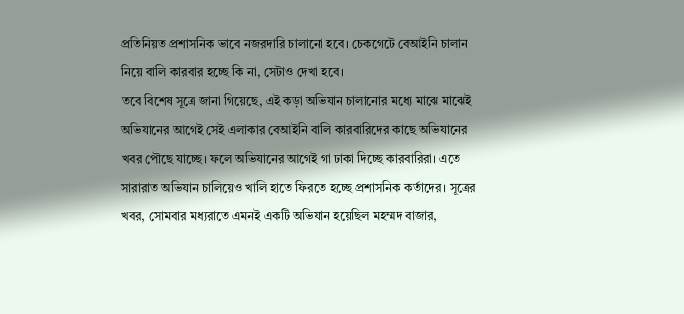প্রতিনিয়ত প্রশাসনিক ভাবে নজরদারি চালানো হবে। চেকগেটে বেআইনি চালান নিয়ে বালি কারবার হচ্ছে কি না, সেটাও দেখা হবে।
তবে বিশেষ সূত্রে জানা গিয়েছে, এই কড়া অভিযান চালানোর মধ্যে মাঝে মাঝেই অভিযানের আগেই সেই এলাকার বেআইনি বালি কারবারিদের কাছে অভিযানের খবর পৌছে যাচ্ছে। ফলে অভিযানের আগেই গা ঢাকা দিচ্ছে কারবারিরা। এতে সারারাত অভিযান চালিয়েও খালি হাতে ফিরতে হচ্ছে প্রশাসনিক কর্তাদের। সূত্রের খবর, সোমবার মধ্যরাতে এমনই একটি অভিযান হয়েছিল মহম্মদ বাজার,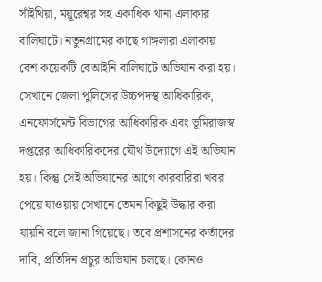সাঁইথিয়া, ময়ূরেশ্বর সহ একাধিক থানা এলাকার বালিঘাটে। নতুনগ্রামের কাছে গাঙ্গলারা এলাকায় বেশ কয়েকটি বেআইনি বালিঘাটে অভিযান করা হয়। সেখানে জেলা পুলিসের উচ্চপদস্থ আধিকারিক, এনফোর্সমেন্ট বিভাগের আধিকারিক এবং ভূমিরাজস্ব দপ্তরের আধিকারিকদের যৌথ উদ্যোগে এই অভিযান হয়। কিন্তু সেই অভিযানের আগে কারবারিরা খবর পেয়ে যাওয়ায় সেখানে তেমন কিছুই উদ্ধার করা যায়নি বলে জানা গিয়েছে। তবে প্রশাসনের কর্তাদের দাবি, প্রতিদিন প্রচুর অভিযান চলছে। কোনও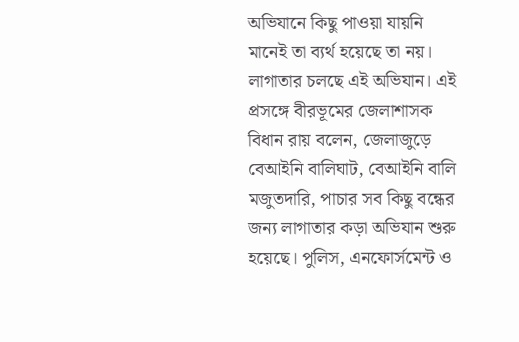অভিযানে কিছু পাওয়া যায়নি মানেই তা ব্যর্থ হয়েছে তা নয়। লাগাতার চলছে এই অভিযান। এই প্রসঙ্গে বীরভূমের জেলাশাসক বিধান রায় বলেন, জেলাজুড়ে বেআইনি বালিঘাট, বেআইনি বালি মজুতদারি, পাচার সব কিছু বন্ধের জন্য লাগাতার কড়া অভিযান শুরু হয়েছে। পুলিস, এনফোর্সমেন্ট ও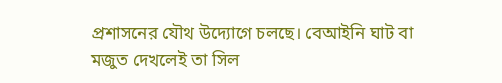প্রশাসনের যৌথ উদ্যোগে চলছে। বেআইনি ঘাট বা মজুত দেখলেই তা সিল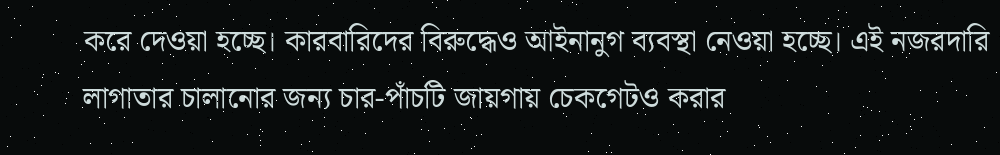করে দেওয়া হচ্ছে। কারবারিদের বিরুদ্ধেও আইনানুগ ব্যবস্থা নেওয়া হচ্ছে। এই নজরদারি লাগাতার চালানোর জন্য চার-পাঁচটি জায়গায় চেকগেটও করার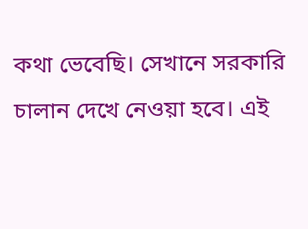কথা ভেবেছি। সেখানে সরকারি চালান দেখে নেওয়া হবে। এই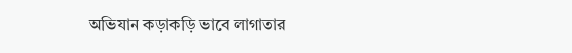অভিযান কড়াকড়ি ভাবে লাগাতার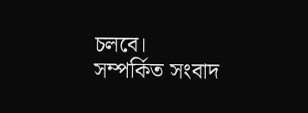চলবে।
সম্পর্কিত সংবাদ